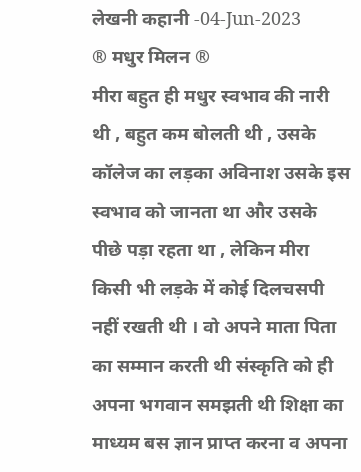लेखनी कहानी -04-Jun-2023
® मधुर मिलन ®
मीरा बहुत ही मधुर स्वभाव की नारी थी , बहुत कम बोलती थी , उसके कॉलेज का लड़का अविनाश उसके इस स्वभाव को जानता था और उसके पीछे पड़ा रहता था , लेकिन मीरा किसी भी लड़के में कोई दिलचसपी नहीं रखती थी । वो अपने माता पिता का सम्मान करती थी संस्कृति को ही अपना भगवान समझती थी शिक्षा का माध्यम बस ज्ञान प्राप्त करना व अपना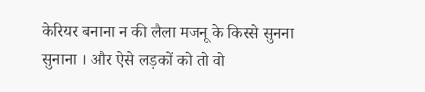केरियर बनाना न की लैला मजनू के किस्से सुनना सुनाना । और ऐसे लड़कों को तो वो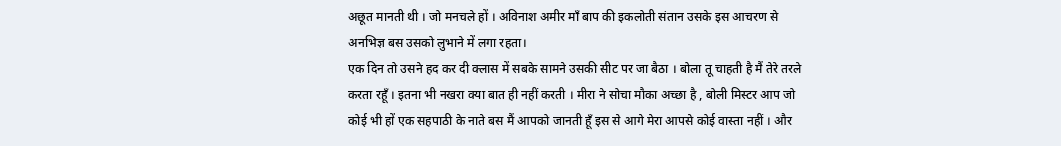अछूत मानती थी । जो मनचले हों । अविनाश अमीर माँ बाप की इकलोती संतान उसके इस आचरण से अनभिज्ञ बस उसको लुभाने में लगा रहता।
एक दिन तो उसने हद कर दी क्लास में सबके सामने उसकी सीट पर जा बैठा । बोला तू चाहती है मैं तेरे तरले करता रहूँ । इतना भी नखरा क्या बात ही नहीं करती । मीरा ने सोचा मौका अच्छा है , बोली मिस्टर आप जो कोई भी हों एक सहपाठी के नाते बस मैं आपको जानती हूँ इस से आगे मेरा आपसे कोई वास्ता नहीं । और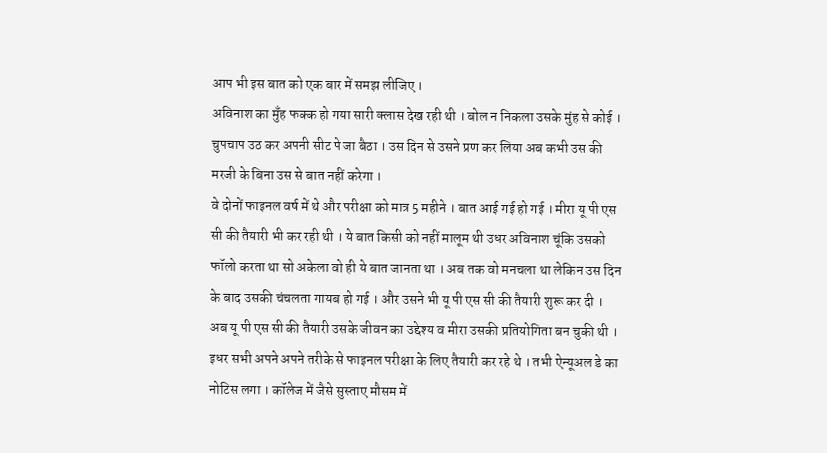आप भी इस बात को एक बार में समझ लीजिए ।
अविनाश का मुँह फक्क हो गया सारी क्लास देख रही थी । बोल न निकला उसके मुंह से कोई । चुपचाप उठ कर अपनी सीट पे जा बैठा । उस दिन से उसने प्रण कर लिया अब कभी उस की मरजी के बिना उस से बात नहीं करेगा ।
वे दोनों फाइनल वर्ष में थे और परीक्षा को मात्र 5 महीने । बात आई गई हो गई । मीरा यू पी एस सी की तैयारी भी कर रही थी । ये बात किसी को नहीं मालूम थी उधर अविनाश चूंकि उसको फॉलो करता था सो अकेला वो ही ये बात जानता था । अब तक वो मनचला था लेकिन उस दिन के बाद उसकी चंचलता गायब हो गई । और उसने भी यू पी एस सी की तैयारी शुरू कर दी । अब यू पी एस सी की तैयारी उसके जीवन का उद्देश्य व मीरा उसकी प्रतियोगिता बन चुकी थी ।
इधर सभी अपने अपने तरीके से फाइनल परीक्षा के लिए तैयारी कर रहे थे । तभी ऐन्यूअल डे का नोटिस लगा । कॉलेज में जैसे सुस्ताए मौसम में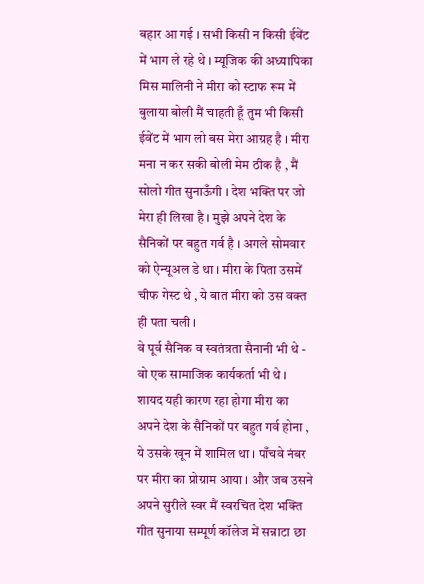बहार आ गई । सभी किसी न किसी ईवेंट में भाग ले रहे थे । म्यूजिक की अध्यापिका मिस मालिनी ने मीरा को स्टाफ रूम में बुलाया बोली मैं चाहती हूँ तुम भी किसी ईवेंट में भाग लो बस मेरा आग्रह है । मीरा मना न कर सकी बोली मेम ठीक है , मैं सोलो गीत सुनाऊँगी । देश भक्ति पर जो मेरा ही लिखा है । मुझे अपने देश के सैनिकों पर बहुत गर्व है । अगले सोमवार को ऐन्यूअल डे था । मीरा के पिता उसमें चीफ गेस्ट थे , ये बात मीरा को उस वक्त ही पता चली ।
वे पूर्व सैनिक व स्वतंत्रता सैनानी भी थे - वो एक सामाजिक कार्यकर्ता भी थे । शायद यही कारण रहा होगा मीरा का अपने देश के सैनिकों पर बहुत गर्व होना , ये उसके खून में शामिल था । पाँचवे नंबर पर मीरा का प्रोग्राम आया । और जब उसने अपने सुरीले स्वर मैं स्वरचित देश भक्ति गीत सुनाया सम्पूर्ण कॉलेज में सन्नाटा छा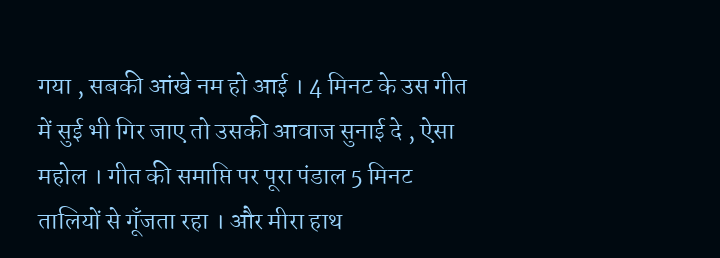गया , सबकी आंखे नम हो आई । 4 मिनट के उस गीत में सुई भी गिर जाए तो उसकी आवाज सुनाई दे , ऐसा महोल । गीत की समाप्ति पर पूरा पंडाल 5 मिनट तालियों से गूँजता रहा । और मीरा हाथ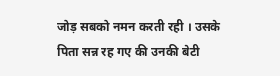जोड़ सबको नमन करती रही । उसके पिता सन्न रह गए की उनकी बेटी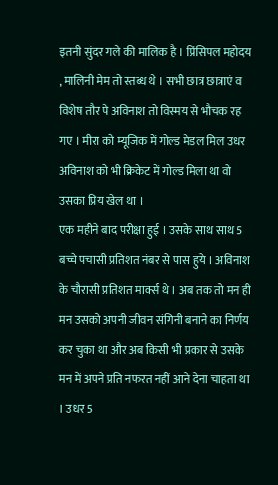इतनी सुंदर गले की मालिक है । प्रिंसिपल महोदय , मालिनी मेम तो स्तब्ध थे । सभी छात्र छात्राएं व विशेष तौर पे अविनाश तो विस्मय से भौचक रह गए । मीरा को म्यूजिक में गोल्ड मेडल मिल उधर अविनाश को भी क्रिकेट में गोल्ड मिला था वो उसका प्रिय खेल था ।
एक महीने बाद परीक्षा हुई । उसके साथ साथ 5 बच्चे पचासी प्रतिशत नंबर से पास हुये । अविनाश के चौरासी प्रतिशत मार्क्स थे । अब तक तो मन ही मन उसको अपनी जीवन संगिनी बनाने का निर्णय कर चुका था और अब किसी भी प्रकार से उसके मन में अपने प्रति नफरत नहीं आने देना चाहता था । उधर 5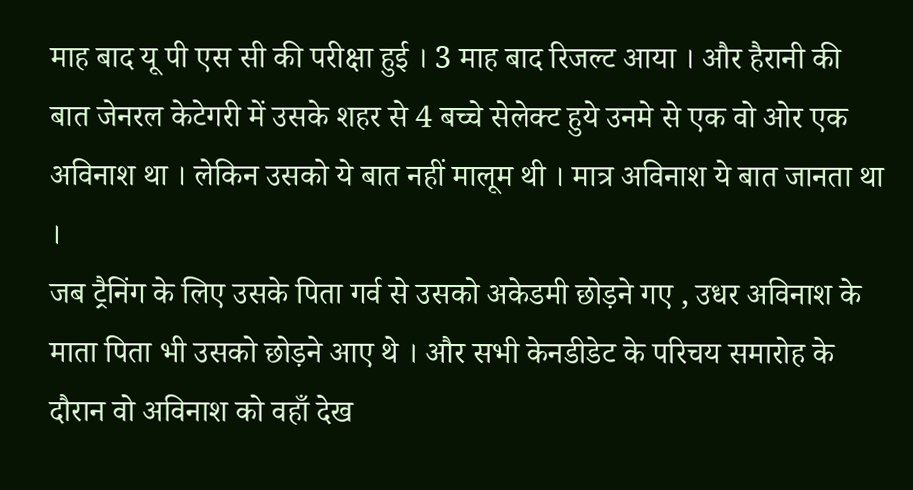माह बाद यू पी एस सी की परीक्षा हुई । 3 माह बाद रिजल्ट आया । और हैरानी की बात जेनरल केटेगरी में उसके शहर से 4 बच्चे सेलेक्ट हुये उनमे से एक वो ओर एक अविनाश था । लेकिन उसको ये बात नहीं मालूम थी । मात्र अविनाश ये बात जानता था ।
जब ट्रैनिंग के लिए उसके पिता गर्व से उसको अकेडमी छोड़ने गए , उधर अविनाश के माता पिता भी उसको छोड़ने आए थे । और सभी केनडीडेट के परिचय समारोह के दौरान वो अविनाश को वहाँ देख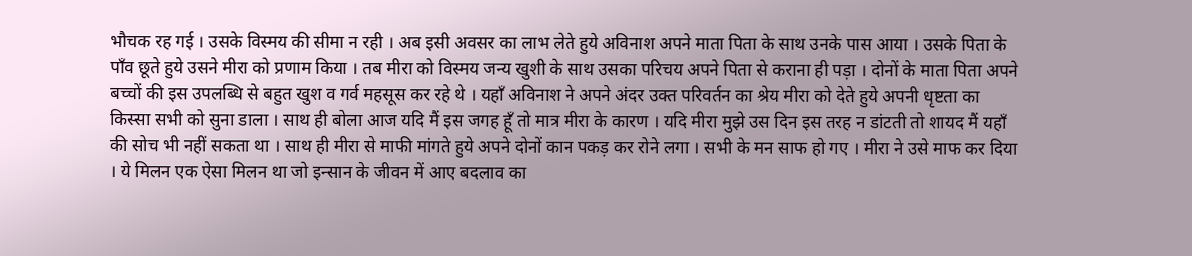भौचक रह गई । उसके विस्मय की सीमा न रही । अब इसी अवसर का लाभ लेते हुये अविनाश अपने माता पिता के साथ उनके पास आया । उसके पिता के पाँव छूते हुये उसने मीरा को प्रणाम किया । तब मीरा को विस्मय जन्य खुशी के साथ उसका परिचय अपने पिता से कराना ही पड़ा । दोनों के माता पिता अपने बच्चों की इस उपलब्धि से बहुत खुश व गर्व महसूस कर रहे थे । यहाँ अविनाश ने अपने अंदर उक्त परिवर्तन का श्रेय मीरा को देते हुये अपनी धृष्टता का किस्सा सभी को सुना डाला । साथ ही बोला आज यदि मैं इस जगह हूँ तो मात्र मीरा के कारण । यदि मीरा मुझे उस दिन इस तरह न डांटती तो शायद मैं यहाँ की सोच भी नहीं सकता था । साथ ही मीरा से माफी मांगते हुये अपने दोनों कान पकड़ कर रोने लगा । सभी के मन साफ हो गए । मीरा ने उसे माफ कर दिया । ये मिलन एक ऐसा मिलन था जो इन्सान के जीवन में आए बदलाव का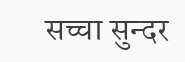सच्चा सुन्दर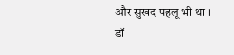और सुखद पहलू भी था ।
डॉ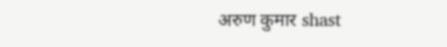अरुण कुमार shast